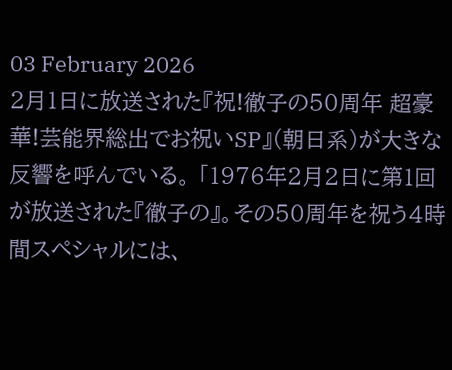03 February 2026
2月1日に放送された『祝!徹子の50周年 超豪華!芸能界総出でお祝いSP』(朝日系)が大きな反響を呼んでいる。 「1976年2月2日に第1回が放送された『徹子の』。その50周年を祝う4時間スペシャルには、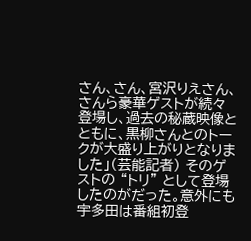さん、さん、宮沢りえさん、さんら豪華ゲストが続々登場し、過去の秘蔵映像とともに、黒柳さんとのトークが大盛り上がりとなりました」(芸能記者) そのゲストの “トリ” として登場したのがだった。意外にも宇多田は番組初登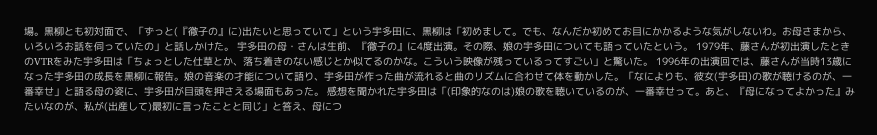場。黒柳とも初対面で、「ずっと(『徹子の』に)出たいと思っていて」という宇多田に、黒柳は「初めまして。でも、なんだか初めてお目にかかるような気がしないわ。お母さまから、いろいろお話を伺っていたの」と話しかけた。 宇多田の母・さんは生前、『徹子の』に4度出演。その際、娘の宇多田についても語っていたという。 1979年、藤さんが初出演したときのVTRをみた宇多田は「ちょっとした仕草とか、落ち着きのない感じとか似てるのかな。こういう映像が残っているってすごい」と驚いた。 1996年の出演回では、藤さんが当時13歳になった宇多田の成長を黒柳に報告。娘の音楽の才能について語り、宇多田が作った曲が流れると曲のリズムに合わせて体を動かした。「なによりも、彼女(宇多田)の歌が聴けるのが、一番幸せ」と語る母の姿に、宇多田が目頭を押さえる場面もあった。 感想を聞かれた宇多田は「(印象的なのは)娘の歌を聴いているのが、一番幸せって。あと、『母になってよかった』みたいなのが、私が(出産して)最初に言ったことと同じ」と答え、母につ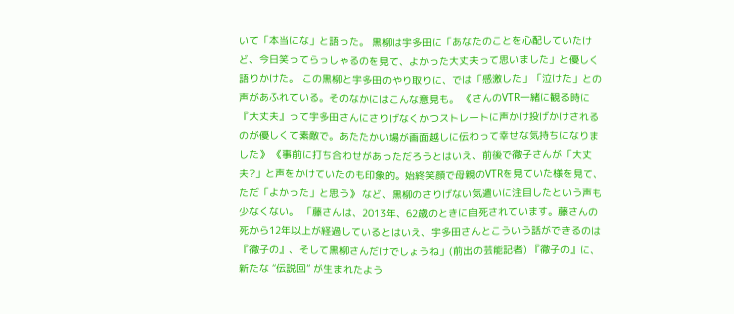いて「本当にな」と語った。 黒柳は宇多田に「あなたのことを心配していたけど、今日笑ってらっしゃるのを見て、よかった大丈夫って思いました」と優しく語りかけた。 この黒柳と宇多田のやり取りに、では「感激した」「泣けた」との声があふれている。そのなかにはこんな意見も。 《さんのVTR一緒に観る時に『大丈夫』って宇多田さんにさりげなくかつストレートに声かけ投げかけされるのが優しくて素敵で。あたたかい場が画面越しに伝わって幸せな気持ちになりました》 《事前に打ち合わせがあっただろうとはいえ、前後で徹子さんが「大丈夫?」と声をかけていたのも印象的。始終笑顔で母親のVTRを見ていた様を見て、ただ「よかった」と思う》 など、黒柳のさりげない気遣いに注目したという声も少なくない。 「藤さんは、2013年、62歳のときに自死されています。藤さんの死から12年以上が経過しているとはいえ、宇多田さんとこういう話ができるのは『徹子の』、そして黒柳さんだけでしょうね」(前出の芸能記者) 『徹子の』に、新たな “伝説回” が生まれたよう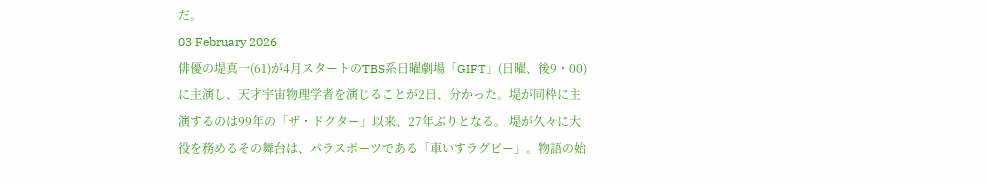だ。
03 February 2026
俳優の堤真一(61)が4月スタートのTBS系日曜劇場「GIFT」(日曜、後9・00)に主演し、天才宇宙物理学者を演じることが2日、分かった。堤が同枠に主演するのは99年の「ザ・ドクター」以来、27年ぶりとなる。 堤が久々に大役を務めるその舞台は、パラスポーツである「車いすラグビー」。物語の始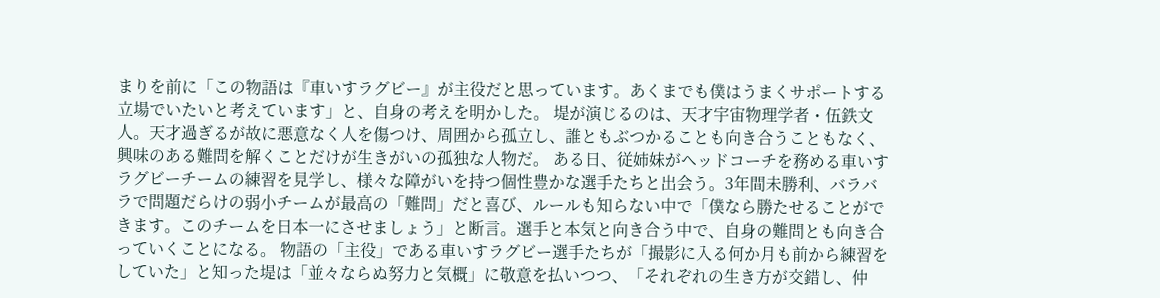まりを前に「この物語は『車いすラグビー』が主役だと思っています。あくまでも僕はうまくサポートする立場でいたいと考えています」と、自身の考えを明かした。 堤が演じるのは、天才宇宙物理学者・伍鉄文人。天才過ぎるが故に悪意なく人を傷つけ、周囲から孤立し、誰ともぶつかることも向き合うこともなく、興味のある難問を解くことだけが生きがいの孤独な人物だ。 ある日、従姉妹がヘッドコーチを務める車いすラグビーチームの練習を見学し、様々な障がいを持つ個性豊かな選手たちと出会う。3年間未勝利、バラバラで問題だらけの弱小チームが最高の「難問」だと喜び、ルールも知らない中で「僕なら勝たせることができます。このチームを日本一にさせましょう」と断言。選手と本気と向き合う中で、自身の難問とも向き合っていくことになる。 物語の「主役」である車いすラグビー選手たちが「撮影に入る何か月も前から練習をしていた」と知った堤は「並々ならぬ努力と気概」に敬意を払いつつ、「それぞれの生き方が交錯し、仲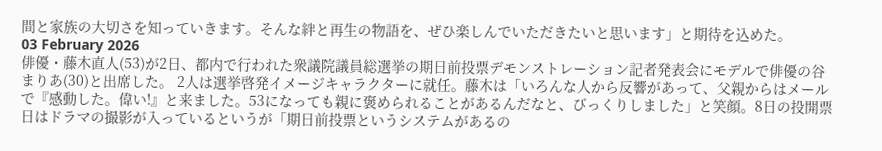間と家族の大切さを知っていきます。そんな絆と再生の物語を、ぜひ楽しんでいただきたいと思います」と期待を込めた。
03 February 2026
俳優・藤木直人(53)が2日、都内で行われた衆議院議員総選挙の期日前投票デモンストレーション記者発表会にモデルで俳優の谷まりあ(30)と出席した。 2人は選挙啓発イメージキャラクターに就任。藤木は「いろんな人から反響があって、父親からはメールで『感動した。偉い!』と来ました。53になっても親に褒められることがあるんだなと、びっくりしました」と笑顔。8日の投開票日はドラマの撮影が入っているというが「期日前投票というシステムがあるの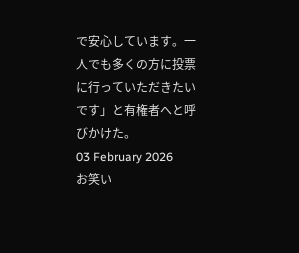で安心しています。一人でも多くの方に投票に行っていただきたいです」と有権者へと呼びかけた。
03 February 2026
お笑い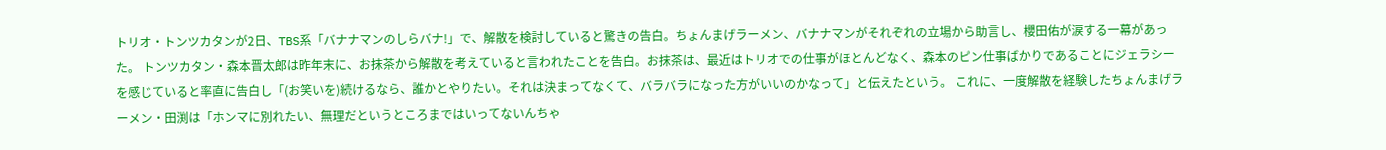トリオ・トンツカタンが2日、TBS系「バナナマンのしらバナ!」で、解散を検討していると驚きの告白。ちょんまげラーメン、バナナマンがそれぞれの立場から助言し、櫻田佑が涙する一幕があった。 トンツカタン・森本晋太郎は昨年末に、お抹茶から解散を考えていると言われたことを告白。お抹茶は、最近はトリオでの仕事がほとんどなく、森本のピン仕事ばかりであることにジェラシーを感じていると率直に告白し「(お笑いを)続けるなら、誰かとやりたい。それは決まってなくて、バラバラになった方がいいのかなって」と伝えたという。 これに、一度解散を経験したちょんまげラーメン・田渕は「ホンマに別れたい、無理だというところまではいってないんちゃ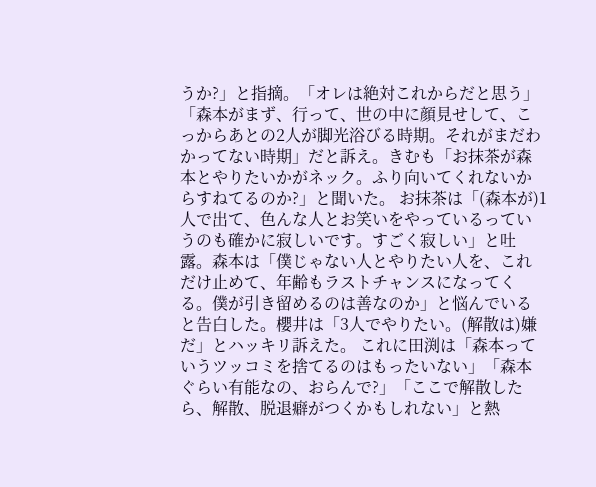うか?」と指摘。「オレは絶対これからだと思う」「森本がまず、行って、世の中に顔見せして、こっからあとの2人が脚光浴びる時期。それがまだわかってない時期」だと訴え。きむも「お抹茶が森本とやりたいかがネック。ふり向いてくれないからすねてるのか?」と聞いた。 お抹茶は「(森本が)1人で出て、色んな人とお笑いをやっているっていうのも確かに寂しいです。すごく寂しい」と吐露。森本は「僕じゃない人とやりたい人を、これだけ止めて、年齢もラストチャンスになってくる。僕が引き留めるのは善なのか」と悩んでいると告白した。櫻井は「3人でやりたい。(解散は)嫌だ」とハッキリ訴えた。 これに田渕は「森本っていうツッコミを捨てるのはもったいない」「森本ぐらい有能なの、おらんで?」「ここで解散したら、解散、脱退癖がつくかもしれない」と熱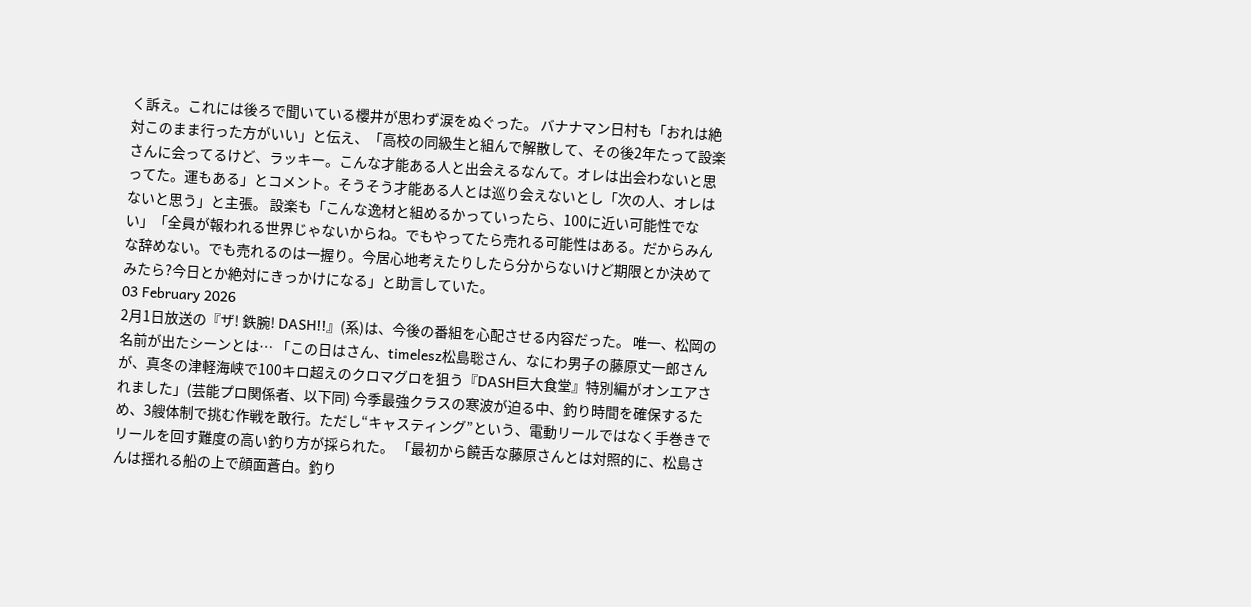く訴え。これには後ろで聞いている櫻井が思わず涙をぬぐった。 バナナマン日村も「おれは絶対このまま行った方がいい」と伝え、「高校の同級生と組んで解散して、その後2年たって設楽さんに会ってるけど、ラッキー。こんな才能ある人と出会えるなんて。オレは出会わないと思ってた。運もある」とコメント。そうそう才能ある人とは巡り会えないとし「次の人、オレはないと思う」と主張。 設楽も「こんな逸材と組めるかっていったら、100に近い可能性でない」「全員が報われる世界じゃないからね。でもやってたら売れる可能性はある。だからみんな辞めない。でも売れるのは一握り。今居心地考えたりしたら分からないけど期限とか決めてみたら?今日とか絶対にきっかけになる」と助言していた。
03 February 2026
2月1日放送の『ザ! 鉄腕! DASH!!』(系)は、今後の番組を心配させる内容だった。 唯一、松岡の名前が出たシーンとは… 「この日はさん、timelesz松島聡さん、なにわ男子の藤原丈一郎さんが、真冬の津軽海峡で100キロ超えのクロマグロを狙う『DASH巨大食堂』特別編がオンエアされました」(芸能プロ関係者、以下同) 今季最強クラスの寒波が迫る中、釣り時間を確保するため、3艘体制で挑む作戦を敢行。ただし“キャスティング”という、電動リールではなく手巻きでリールを回す難度の高い釣り方が採られた。 「最初から饒舌な藤原さんとは対照的に、松島さんは揺れる船の上で顔面蒼白。釣り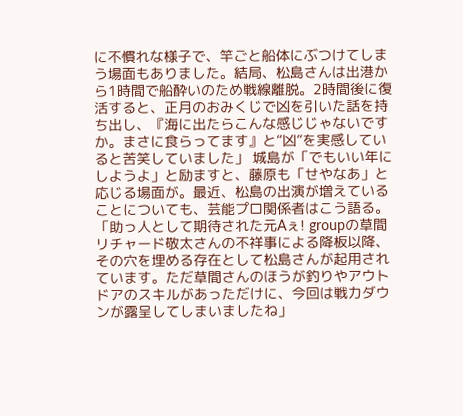に不慣れな様子で、竿ごと船体にぶつけてしまう場面もありました。結局、松島さんは出港から1時間で船酔いのため戦線離脱。2時間後に復活すると、正月のおみくじで凶を引いた話を持ち出し、『海に出たらこんな感じじゃないですか。まさに食らってます』と“凶”を実感していると苦笑していました」 城島が「でもいい年にしようよ」と励ますと、藤原も「せやなあ」と応じる場面が。最近、松島の出演が増えていることについても、芸能プロ関係者はこう語る。 「助っ人として期待された元Aぇ! groupの草間リチャード敬太さんの不祥事による降板以降、その穴を埋める存在として松島さんが起用されています。ただ草間さんのほうが釣りやアウトドアのスキルがあっただけに、今回は戦力ダウンが露呈してしまいましたね」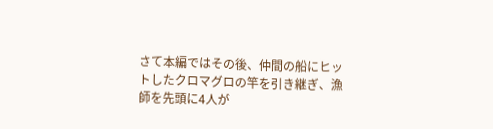さて本編ではその後、仲間の船にヒットしたクロマグロの竿を引き継ぎ、漁師を先頭に4人が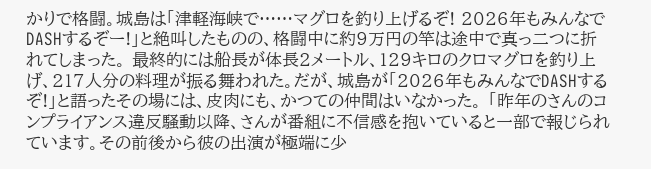かりで格闘。城島は「津軽海峡で……マグロを釣り上げるぞ! 2026年もみんなでDASHするぞー!」と絶叫したものの、格闘中に約9万円の竿は途中で真っ二つに折れてしまった。 最終的には船長が体長2メートル、129キロのクロマグロを釣り上げ、217人分の料理が振る舞われた。だが、城島が「2026年もみんなでDASHするぞ!」と語ったその場には、皮肉にも、かつての仲間はいなかった。 「昨年のさんのコンプライアンス違反騒動以降、さんが番組に不信感を抱いていると一部で報じられています。その前後から彼の出演が極端に少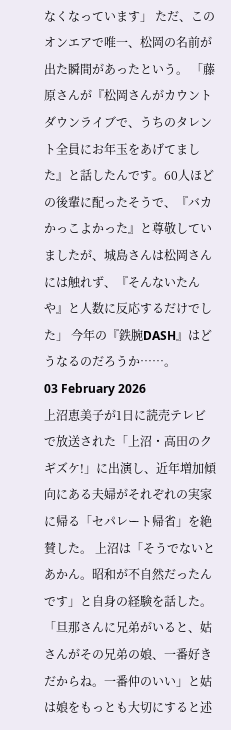なくなっています」 ただ、このオンエアで唯一、松岡の名前が出た瞬間があったという。 「藤原さんが『松岡さんがカウントダウンライブで、うちのタレント全員にお年玉をあげてました』と話したんです。60人ほどの後輩に配ったそうで、『バカかっこよかった』と尊敬していましたが、城島さんは松岡さんには触れず、『そんないたんや』と人数に反応するだけでした」 今年の『鉄腕DASH』はどうなるのだろうか……。
03 February 2026
上沼恵美子が1日に読売テレビで放送された「上沼・高田のクギズケ!」に出演し、近年増加傾向にある夫婦がそれぞれの実家に帰る「セパレート帰省」を絶賛した。 上沼は「そうでないとあかん。昭和が不自然だったんです」と自身の経験を話した。「旦那さんに兄弟がいると、姑さんがその兄弟の娘、一番好きだからね。一番仲のいい」と姑は娘をもっとも大切にすると述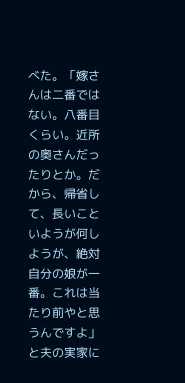べた。「嫁さんは二番ではない。八番目くらい。近所の奥さんだったりとか。だから、帰省して、長いこといようが何しようが、絶対自分の娘が一番。これは当たり前やと思うんですよ」と夫の実家に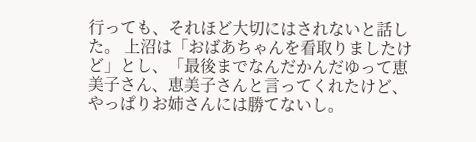行っても、それほど大切にはされないと話した。 上沼は「おばあちゃんを看取りましたけど」とし、「最後までなんだかんだゆって恵美子さん、恵美子さんと言ってくれたけど、やっぱりお姉さんには勝てないし。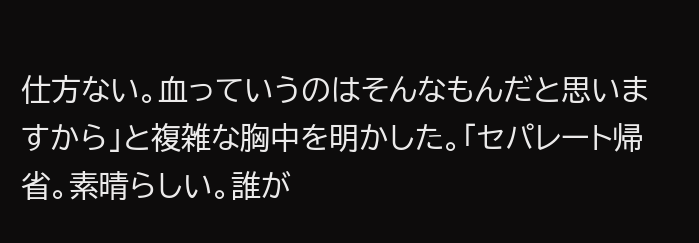仕方ない。血っていうのはそんなもんだと思いますから」と複雑な胸中を明かした。「セパレート帰省。素晴らしい。誰が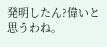発明したん?偉いと思うわね。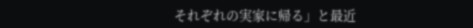それぞれの実家に帰る」と最近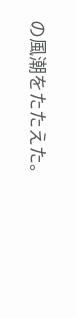の風潮をたたえた。